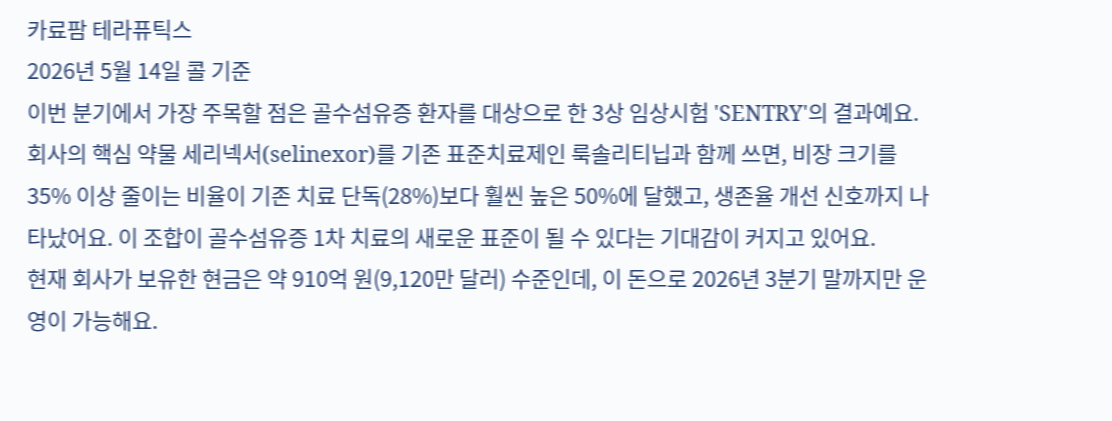카료팜 테라퓨틱스
2026년 5월 14일 콜 기준
이번 분기에서 가장 주목할 점은 골수섬유증 환자를 대상으로 한 3상 임상시험 'SENTRY'의 결과예요. 회사의 핵심 약물 세리넥서(selinexor)를 기존 표준치료제인 룩솔리티닙과 함께 쓰면, 비장 크기를 35% 이상 줄이는 비율이 기존 치료 단독(28%)보다 훨씬 높은 50%에 달했고, 생존율 개선 신호까지 나타났어요. 이 조합이 골수섬유증 1차 치료의 새로운 표준이 될 수 있다는 기대감이 커지고 있어요.
현재 회사가 보유한 현금은 약 910억 원(9,120만 달러) 수준인데, 이 돈으로 2026년 3분기 말까지만 운영이 가능해요.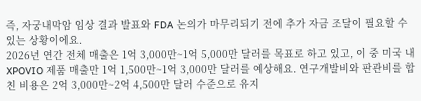즉, 자궁내막암 임상 결과 발표와 FDA 논의가 마무리되기 전에 추가 자금 조달이 필요할 수 있는 상황이에요.
2026년 연간 전체 매출은 1억 3,000만~1억 5,000만 달러를 목표로 하고 있고, 이 중 미국 내 XPOVIO 제품 매출만 1억 1,500만~1억 3,000만 달러를 예상해요. 연구개발비와 판관비를 합친 비용은 2억 3,000만~2억 4,500만 달러 수준으로 유지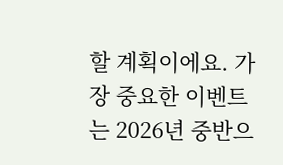할 계획이에요. 가장 중요한 이벤트는 2026년 중반으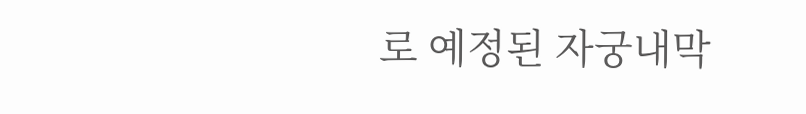로 예정된 자궁내막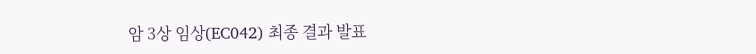암 3상 임상(EC042) 최종 결과 발표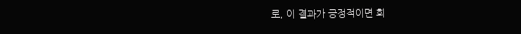로, 이 결과가 긍정적이면 회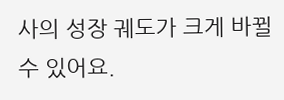사의 성장 궤도가 크게 바뀔 수 있어요.